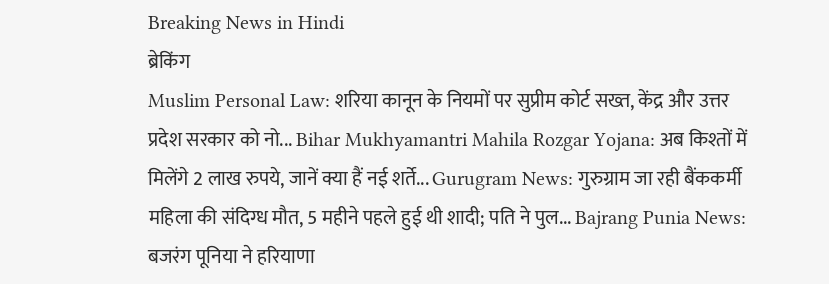Breaking News in Hindi
ब्रेकिंग
Muslim Personal Law: शरिया कानून के नियमों पर सुप्रीम कोर्ट सख्त, केंद्र और उत्तर प्रदेश सरकार को नो... Bihar Mukhyamantri Mahila Rozgar Yojana: अब किश्तों में मिलेंगे 2 लाख रुपये, जानें क्या हैं नई शर्ते... Gurugram News: गुरुग्राम जा रही बैंककर्मी महिला की संदिग्ध मौत, 5 महीने पहले हुई थी शादी; पति ने पुल... Bajrang Punia News: बजरंग पूनिया ने हरियाणा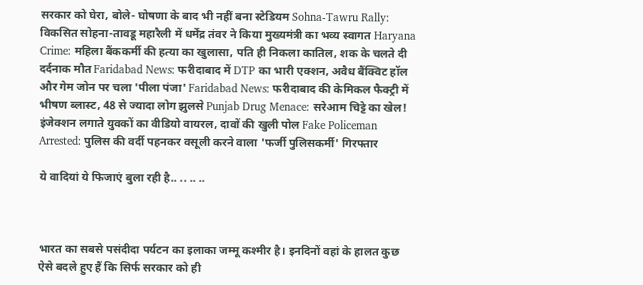सरकार को घेरा, बोले- घोषणा के बाद भी नहीं बना स्टेडियम Sohna-Tawru Rally: विकसित सोहना-तावडू महारैली में धर्मेंद्र तंवर ने किया मुख्यमंत्री का भव्य स्वागत Haryana Crime: महिला बैंककर्मी की हत्या का खुलासा, पति ही निकला कातिल, शक के चलते दी दर्दनाक मौत Faridabad News: फरीदाबाद में DTP का भारी एक्शन, अवैध बैंक्विट हॉल और गेम जोन पर चला 'पीला पंजा' Faridabad News: फरीदाबाद की केमिकल फैक्ट्री में भीषण ब्लास्ट, 48 से ज्यादा लोग झुलसे Punjab Drug Menace: सरेआम चिट्टे का खेल! इंजेक्शन लगाते युवकों का वीडियो वायरल, दावों की खुली पोल Fake Policeman Arrested: पुलिस की वर्दी पहनकर वसूली करने वाला 'फर्जी पुलिसकर्मी' गिरफ्तार

ये वादियां ये फिजाएं बुला रही है.. .. .. ..



भारत का सबसे पसंदीदा पर्यटन का इलाका जम्मू कश्मीर है। इनदिनों वहां के हालत कुछ ऐसे बदले हुए हैं कि सिर्फ सरकार को ही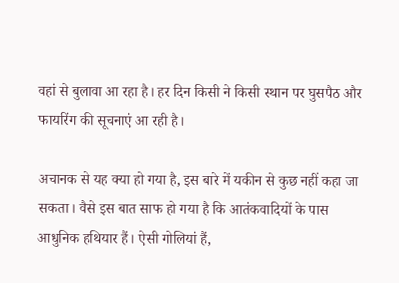वहां से बुलावा आ रहा है। हर दिन किसी ने किसी स्थान पर घुसपैठ और फायरिंग की सूचनाएं आ रही है।

अचानक से यह क्या हो गया है, इस बारे में यकीन से कुछ नहीं कहा जा सकता। वैसे इस बात साफ हो गया है कि आतंकवादियों के पास आधुनिक हथियार हैं। ऐसी गोलियां हैं,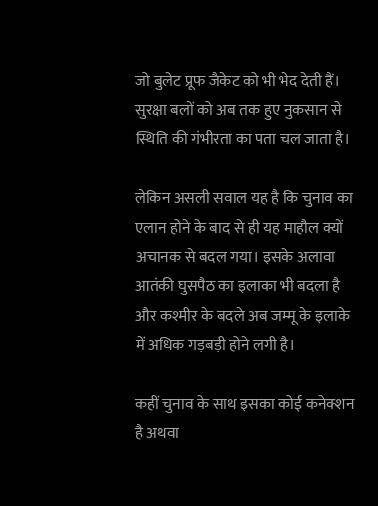जो बुलेट प्रूफ जैकेट को भी भेद देती हैं। सुरक्षा बलों को अब तक हुए नुकसान से स्थिति की गंभीरता का पता चल जाता है।

लेकिन असली सवाल यह है कि चुनाव का एलान होने के बाद से ही यह माहौल क्यों अचानक से बदल गया। इसके अलावा आतंकी घुसपैठ का इलाका भी बदला है और कश्मीर के बदले अब जम्मू के इलाके में अधिक गड़बड़ी होने लगी है।

कहीं चुनाव के साथ इसका कोई कनेक्शन है अथवा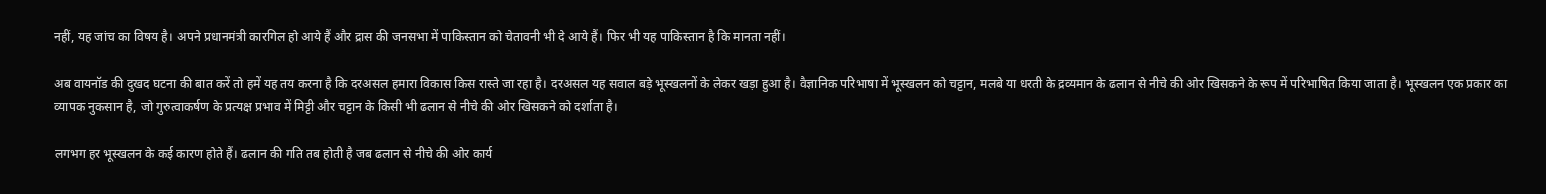नहीं, यह जांच का विषय है। अपने प्रधानमंत्री कारगिल हो आये हैं और द्रास की जनसभा में पाकिस्तान को चेतावनी भी दे आये हैं। फिर भी यह पाकिस्तान है कि मानता नहीं।

अब वायनॉड की दुखद घटना की बात करें तो हमें यह तय करना है कि दरअसल हमारा विकास किस रास्ते जा रहा है। दरअसल यह सवाल बड़े भूस्खलनों के लेकर खड़ा हुआ है। वैज्ञानिक परिभाषा में भूस्खलन को चट्टान, मलबे या धरती के द्रव्यमान के ढलान से नीचे की ओर खिसकने के रूप में परिभाषित किया जाता है। भूस्खलन एक प्रकार का व्यापक नुकसान है, जो गुरुत्वाकर्षण के प्रत्यक्ष प्रभाव में मिट्टी और चट्टान के किसी भी ढलान से नीचे की ओर खिसकने को दर्शाता है।

लगभग हर भूस्खलन के कई कारण होते हैं। ढलान की गति तब होती है जब ढलान से नीचे की ओर कार्य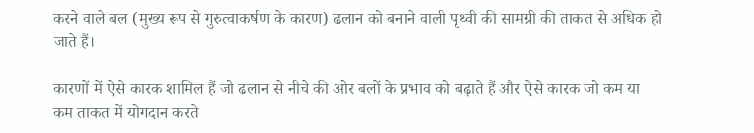करने वाले बल (मुख्य रूप से गुरुत्वाकर्षण के कारण) ढलान को बनाने वाली पृथ्वी की सामग्री की ताकत से अधिक हो जाते हैं।

कारणों में ऐसे कारक शामिल हैं जो ढलान से नीचे की ओर बलों के प्रभाव को बढ़ाते हैं और ऐसे कारक जो कम या कम ताकत में योगदान करते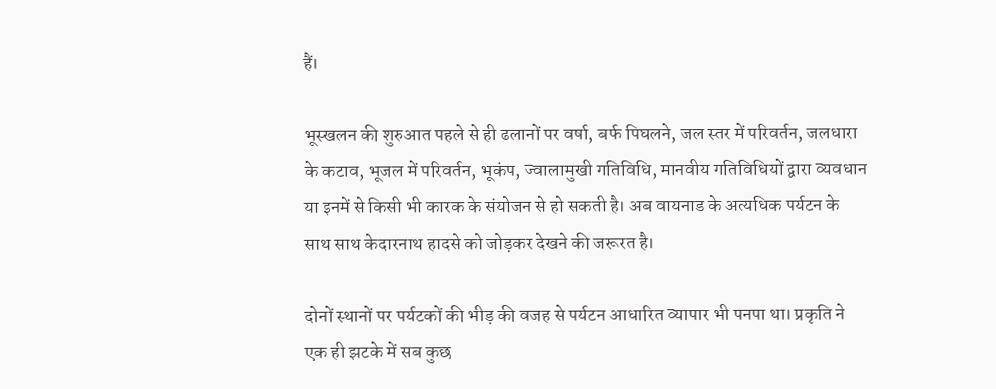हैं।

भूस्खलन की शुरुआत पहले से ही ढलानों पर वर्षा, बर्फ पिघलने, जल स्तर में परिवर्तन, जलधारा के कटाव, भूजल में परिवर्तन, भूकंप, ज्वालामुखी गतिविधि, मानवीय गतिविधियों द्वारा व्यवधान या इनमें से किसी भी कारक के संयोजन से हो सकती है। अब वायनाड के अत्यधिक पर्यटन के साथ साथ केदारनाथ हादसे को जोड़कर देखने की जरूरत है।

दोनों स्थानों पर पर्यटकों की भीड़ की वजह से पर्यटन आधारित व्यापार भी पनपा था। प्रकृति ने एक ही झटके में सब कुछ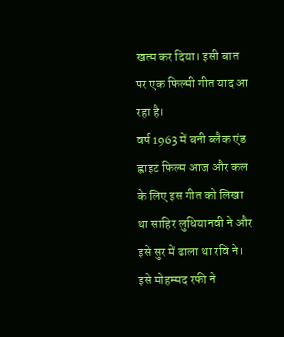खत्म कर दिया। इसी बात पर एक फिल्मी गीत याद आ रहा है।
वर्ष 1963 में बनी ब्लैक एंड ह्वाइट फिल्म आज और कल के लिए इस गीत को लिखा था साहिर लुधियानवी ने और इसे सुर में ढाला था रवि ने। इसे मोहम्मद रफी ने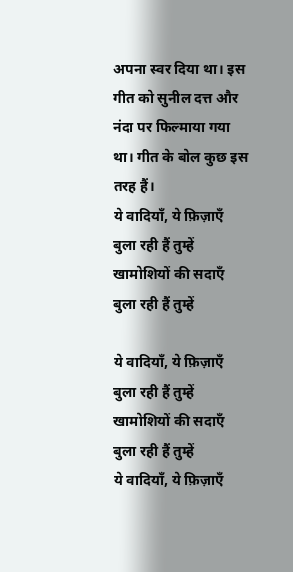अपना स्वर दिया था। इस गीत को सुनील दत्त और नंदा पर फिल्माया गया था। गीत के बोल कुछ इस तरह हैं।
ये वादियाँ, ये फ़िज़ाएँ बुला रही हैं तुम्हें
खामोशियों की सदाएँ बुला रही हैं तुम्हें

ये वादियाँ, ये फ़िज़ाएँ बुला रही हैं तुम्हें
खामोशियों की सदाएँ बुला रही हैं तुम्हें
ये वादियाँ, ये फ़िज़ाएँ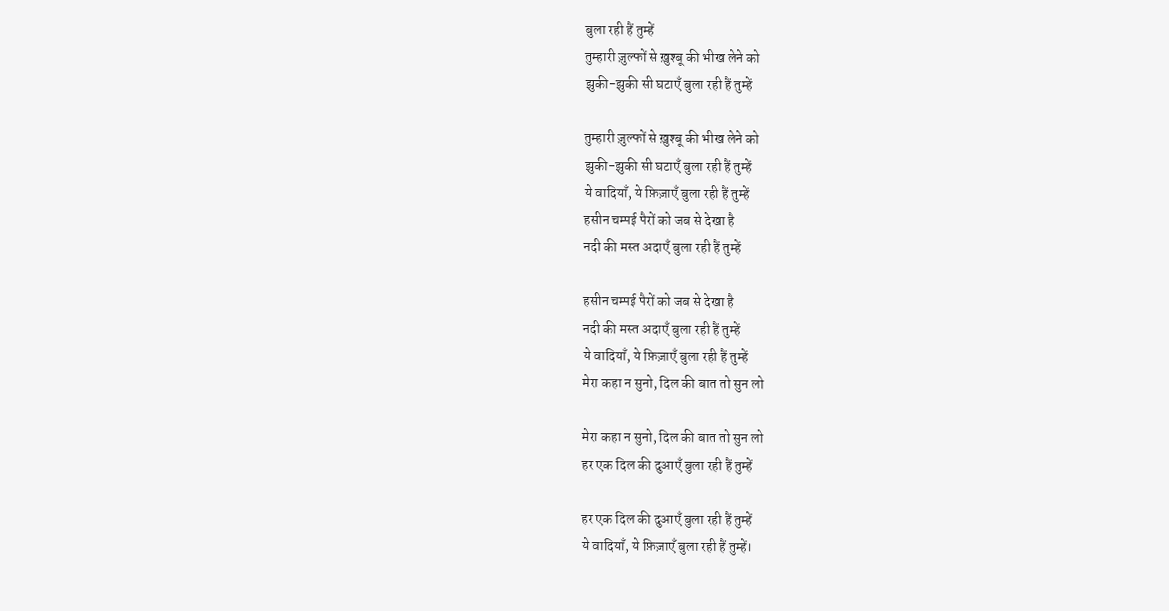बुला रही हैं तुम्हें
तुम्हारी ज़ुल्फों से ख़ुश्बू की भीख लेने को
झुकी-झुकी सी घटाएँ बुला रही हैं तुम्हें

तुम्हारी ज़ुल्फों से ख़ुश्बू की भीख लेने को
झुकी-झुकी सी घटाएँ बुला रही हैं तुम्हें
ये वादियाँ, ये फ़िज़ाएँ बुला रही हैं तुम्हें
हसीन चम्पई पैरों को जब से देखा है
नदी की मस्त अदाएँ बुला रही हैं तुम्हें

हसीन चम्पई पैरों को जब से देखा है
नदी की मस्त अदाएँ बुला रही हैं तुम्हें
ये वादियाँ, ये फ़िज़ाएँ बुला रही हैं तुम्हें
मेरा कहा न सुनो, दिल की बात तो सुन लो

मेरा कहा न सुनो, दिल की बात तो सुन लो
हर एक दिल की दुआएँ बुला रही हैं तुम्हें

हर एक दिल की दुआएँ बुला रही हैं तुम्हें
ये वादियाँ, ये फ़िज़ाएँ बुला रही हैं तुम्हें।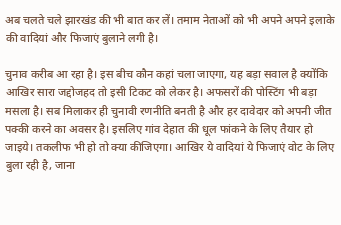अब चलते चले झारखंड की भी बात कर लें। तमाम नेताओं को भी अपने अपने इलाके की वादियां और फिजाएं बुलाने लगी है।

चुनाव करीब आ रहा है। इस बीच कौन कहां चला जाएगा, यह बड़ा सवाल है क्योंकि आखिर सारा जद्दोजहद तो इसी टिकट को लेकर है। अफसरों की पोस्टिंग भी बड़ा मसला है। सब मिलाकर ही चुनावी रणनीति बनती है और हर दावेदार को अपनी जीत पक्की करने का अवसर है। इसलिए गांव देहात की धूल फांकने के लिए तैयार हो जाइये। तकलीफ भी हो तो क्या कीजिएगा। आखिर ये वादियां ये फिजाएं वोट के लिए बुला रही है, जाना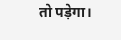तो पड़ेगा।